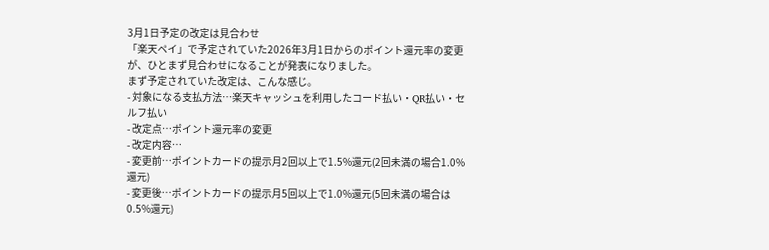3月1日予定の改定は見合わせ
「楽天ペイ」で予定されていた2026年3月1日からのポイント還元率の変更が、ひとまず見合わせになることが発表になりました。
まず予定されていた改定は、こんな感じ。
- 対象になる支払方法…楽天キャッシュを利用したコード払い・QR払い・セルフ払い
- 改定点…ポイント還元率の変更
- 改定内容…
- 変更前…ポイントカードの提示月2回以上で1.5%還元(2回未満の場合1.0%還元)
- 変更後…ポイントカードの提示月5回以上で1.0%還元(5回未満の場合は0.5%還元)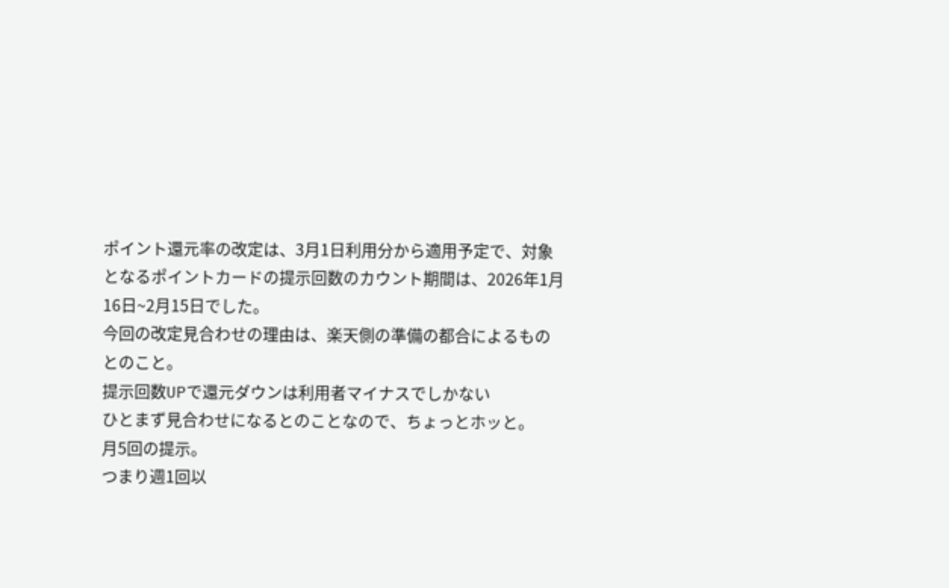ポイント還元率の改定は、3月1日利用分から適用予定で、対象となるポイントカードの提示回数のカウント期間は、2026年1月16日~2月15日でした。
今回の改定見合わせの理由は、楽天側の準備の都合によるものとのこと。
提示回数UPで還元ダウンは利用者マイナスでしかない
ひとまず見合わせになるとのことなので、ちょっとホッと。
月5回の提示。
つまり週1回以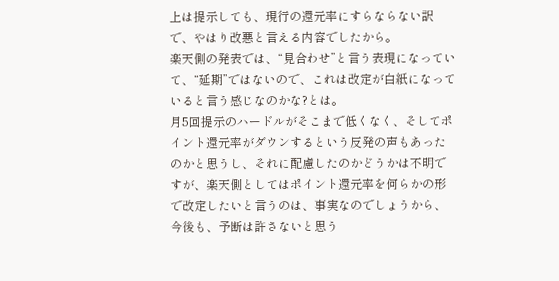上は提示しても、現行の還元率にすらならない訳で、やはり改悪と言える内容でしたから。
楽天側の発表では、“見合わせ”と言う表現になっていて、“延期”ではないので、これは改定が白紙になっていると言う感じなのかな?とは。
月5回提示のハードルがそこまで低くなく、そしてポイント還元率がダウンするという反発の声もあったのかと思うし、それに配慮したのかどうかは不明ですが、楽天側としてはポイント還元率を何らかの形で改定したいと言うのは、事実なのでしょうから、今後も、予断は許さないと思う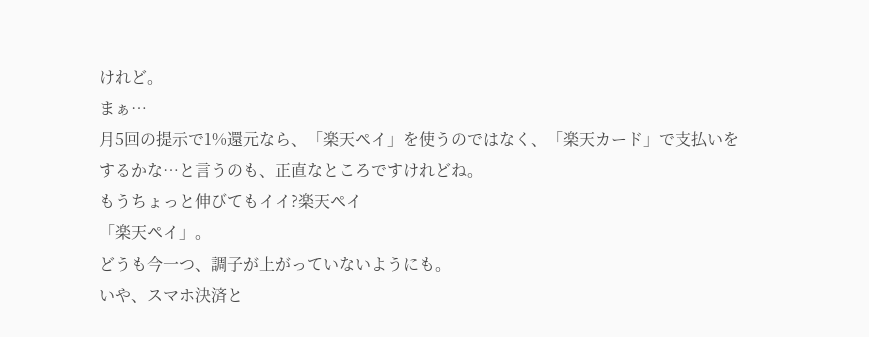けれど。
まぁ…
月5回の提示で1%還元なら、「楽天ペイ」を使うのではなく、「楽天カード」で支払いをするかな…と言うのも、正直なところですけれどね。
もうちょっと伸びてもイイ?楽天ペイ
「楽天ペイ」。
どうも今一つ、調子が上がっていないようにも。
いや、スマホ決済と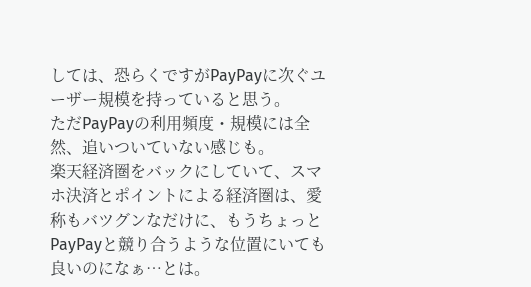しては、恐らくですがPayPayに次ぐユーザー規模を持っていると思う。
ただPayPayの利用頻度・規模には全然、追いついていない感じも。
楽天経済圏をバックにしていて、スマホ決済とポイントによる経済圏は、愛称もバツグンなだけに、もうちょっとPayPayと競り合うような位置にいても良いのになぁ…とは。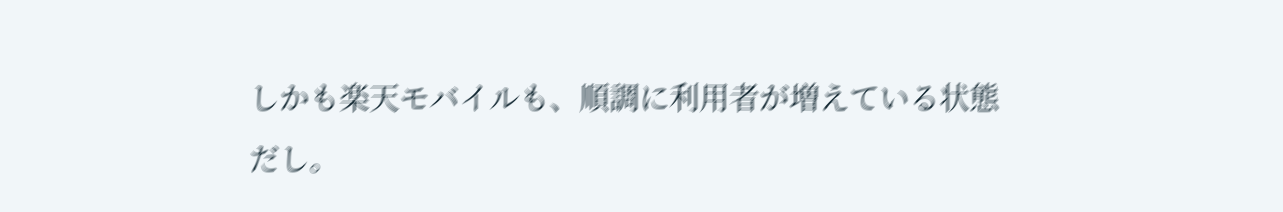しかも楽天モバイルも、順調に利用者が増えている状態だし。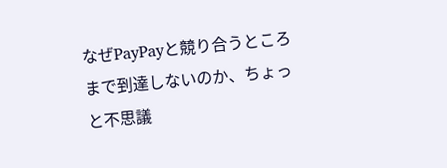なぜPayPayと競り合うところまで到達しないのか、ちょっと不思議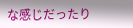な感じだったり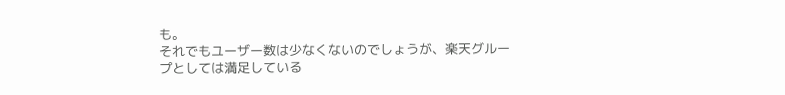も。
それでもユーザー数は少なくないのでしょうが、楽天グループとしては満足している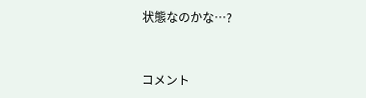状態なのかな…?


コメント